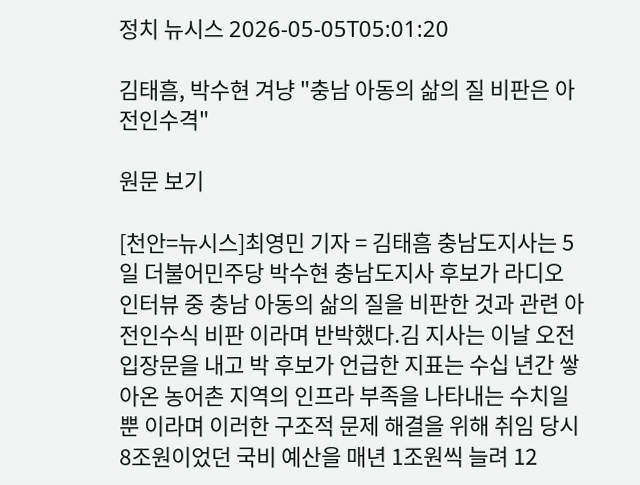정치 뉴시스 2026-05-05T05:01:20

김태흠, 박수현 겨냥 "충남 아동의 삶의 질 비판은 아전인수격"

원문 보기

[천안=뉴시스]최영민 기자 = 김태흠 충남도지사는 5일 더불어민주당 박수현 충남도지사 후보가 라디오 인터뷰 중 충남 아동의 삶의 질을 비판한 것과 관련 아전인수식 비판 이라며 반박했다.김 지사는 이날 오전 입장문을 내고 박 후보가 언급한 지표는 수십 년간 쌓아온 농어촌 지역의 인프라 부족을 나타내는 수치일 뿐 이라며 이러한 구조적 문제 해결을 위해 취임 당시 8조원이었던 국비 예산을 매년 1조원씩 늘려 12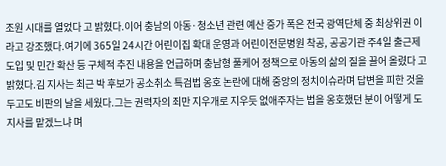조원 시대를 열었다 고 밝혔다.이어 충남의 아동·청소년 관련 예산 증가 폭은 전국 광역단체 중 최상위권 이라고 강조했다.여기에 365일 24시간 어린이집 확대 운영과 어린이전문병원 착공, 공공기관 주4일 출근제 도입 및 민간 확산 등 구체적 추진 내용을 언급하며 충남형 풀케어 정책으로 아동의 삶의 질을 끌어 올렸다 고 밝혔다.김 지사는 최근 박 후보가 공소취소 특검법 옹호 논란에 대해 중앙의 정치이슈라며 답변을 피한 것을 두고도 비판의 날을 세웠다.그는 권력자의 죄만 지우개로 지우듯 없애주자는 법을 옹호했던 분이 어떻게 도지사를 맡겠느냐 며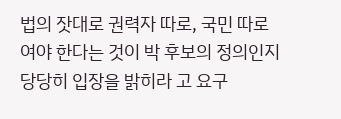법의 잣대로 권력자 따로, 국민 따로여야 한다는 것이 박 후보의 정의인지 당당히 입장을 밝히라 고 요구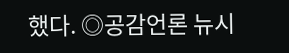했다. ◎공감언론 뉴시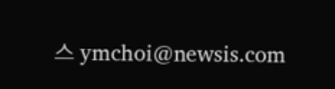스 ymchoi@newsis.com